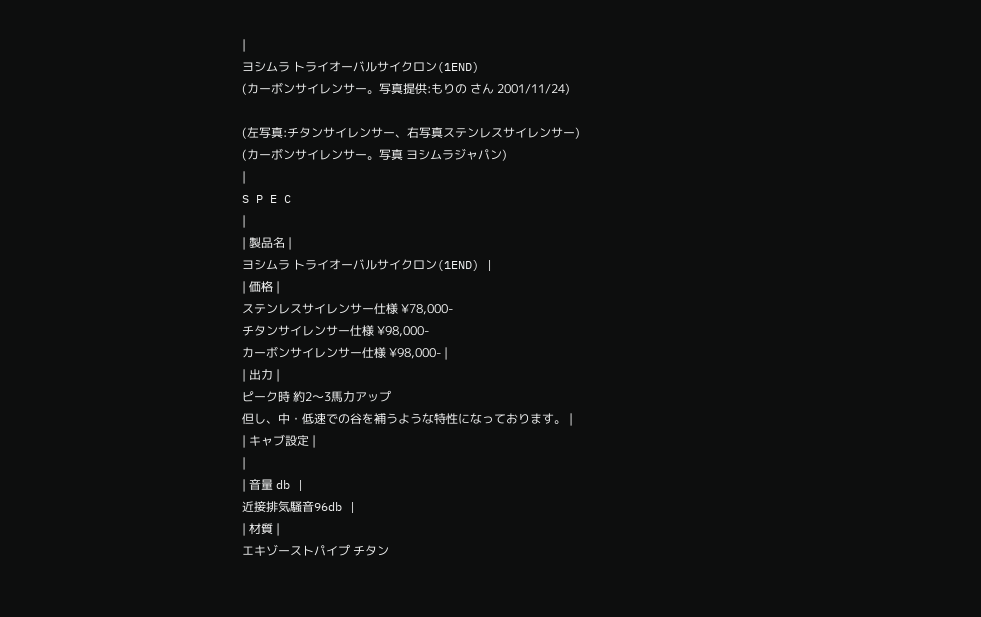|
ヨシムラ トライオーバルサイクロン(1END)
(カーボンサイレンサー。写真提供:もりの さん 2001/11/24)

(左写真:チタンサイレンサー、右写真ステンレスサイレンサー)
(カーボンサイレンサー。写真 ヨシムラジャパン)
|
S P E C
|
| 製品名 |
ヨシムラ トライオーバルサイクロン(1END) |
| 価格 |
ステンレスサイレンサー仕様 ¥78,000-
チタンサイレンサー仕様 ¥98,000-
カーボンサイレンサー仕様 ¥98,000- |
| 出力 |
ピーク時 約2〜3馬力アップ
但し、中・低速での谷を補うような特性になっております。 |
| キャブ設定 |
|
| 音量 db |
近接排気騒音96db |
| 材質 |
エキゾーストパイプ チタン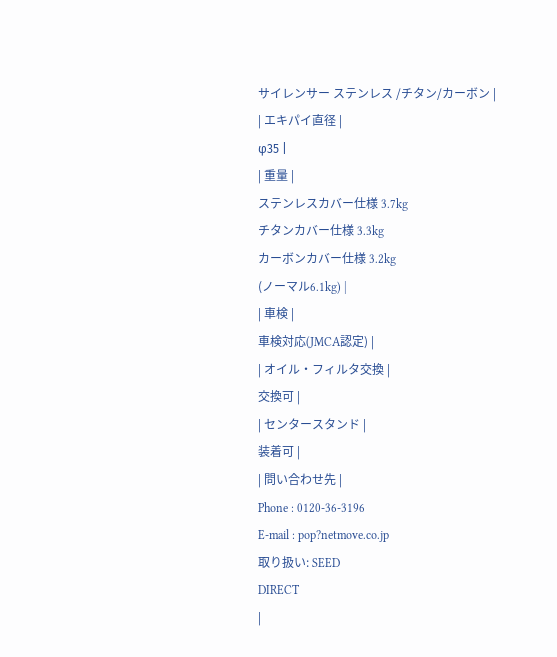サイレンサー ステンレス /チタン/カーボン |
| エキパイ直径 |
φ35 |
| 重量 |
ステンレスカバー仕様 3.7kg
チタンカバー仕様 3.3kg
カーボンカバー仕様 3.2kg
(ノーマル6.1kg) |
| 車検 |
車検対応(JMCA認定) |
| オイル・フィルタ交換 |
交換可 |
| センタースタンド |
装着可 |
| 問い合わせ先 |
Phone : 0120-36-3196
E-mail : pop?netmove.co.jp
取り扱い: SEED
DIRECT
|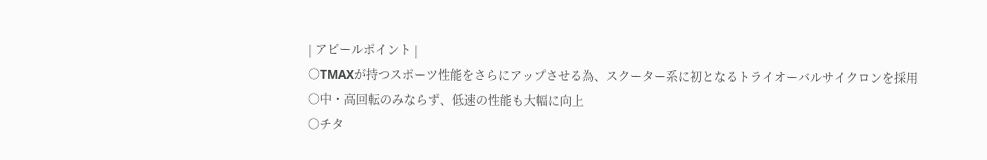| アピールポイント |
○TMAXが持つスポーツ性能をさらにアップさせる為、スクーター系に初となるトライオーバルサイクロンを採用
○中・高回転のみならず、低速の性能も大幅に向上
○チタ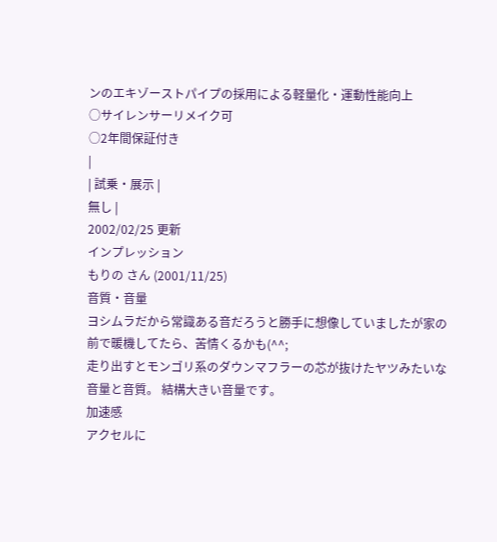ンのエキゾーストパイプの採用による軽量化・運動性能向上
○サイレンサーリメイク可
○2年間保証付き
|
| 試乗・展示 |
無し |
2002/02/25 更新
インプレッション
もりの さん (2001/11/25)
音質・音量
ヨシムラだから常識ある音だろうと勝手に想像していましたが家の前で暖機してたら、苦情くるかも(^^;
走り出すとモンゴリ系のダウンマフラーの芯が抜けたヤツみたいな音量と音質。 結構大きい音量です。
加速感
アクセルに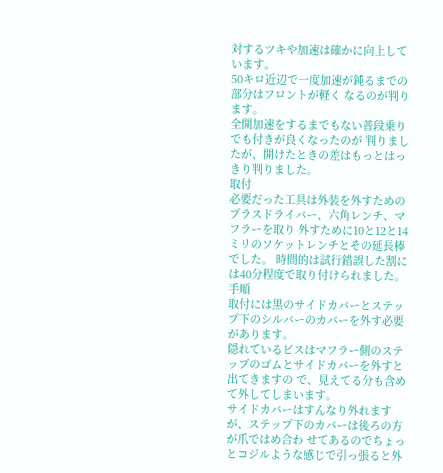対するツキや加速は確かに向上しています。
50キロ近辺で一度加速が鈍るまでの部分はフロントが軽く なるのが判ります。
全開加速をするまでもない普段乗りでも付きが良くなったのが 判りましたが、開けたときの差はもっとはっきり判りました。
取付
必要だった工具は外装を外すためのプラスドライバー、六角レンチ、マフラーを取り 外すために10と12と14ミリのソケットレンチとその延長棒でした。 時間的は試行錯誤した割には40分程度で取り付けられました。
手順
取付には黒のサイドカバーとステップ下のシルバーのカバーを外す必要があります。
隠れているビスはマフラー側のステップのゴムとサイドカバーを外すと出てきますの で、見えてる分も含めて外してしまいます。
サイドカバーはすんなり外れますが、ステップ下のカバーは後ろの方が爪ではめ合わ せてあるのでちょっとコジルような感じで引っ張ると外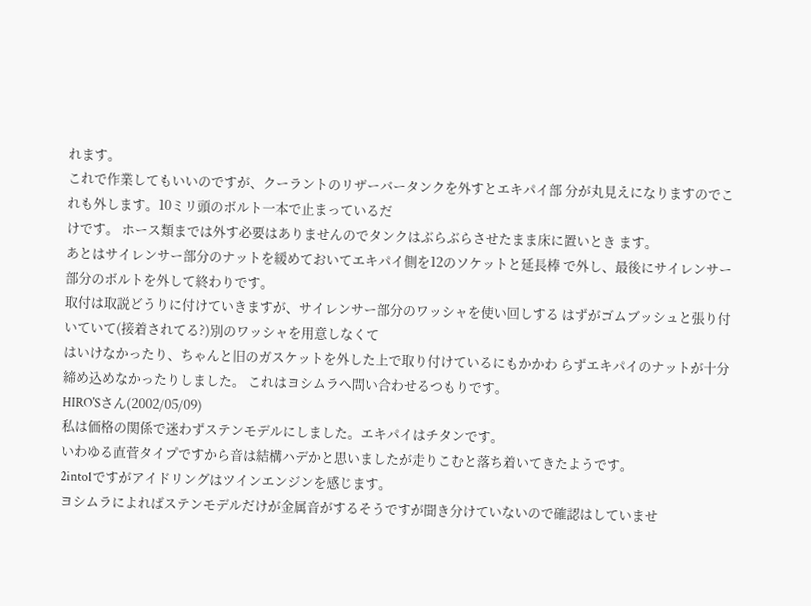れます。
これで作業してもいいのですが、クーラントのリザーバータンクを外すとエキパイ部 分が丸見えになりますのでこれも外します。10ミリ頭のボルト一本で止まっているだ
けです。 ホース類までは外す必要はありませんのでタンクはぶらぶらさせたまま床に置いとき ます。
あとはサイレンサー部分のナットを緩めておいてエキパイ側を12のソケットと延長棒 で外し、最後にサイレンサー部分のボルトを外して終わりです。
取付は取説どうりに付けていきますが、サイレンサー部分のワッシャを使い回しする はずがゴムブッシュと張り付いていて(接着されてる?)別のワッシャを用意しなくて
はいけなかったり、ちゃんと旧のガスケットを外した上で取り付けているにもかかわ らずエキパイのナットが十分締め込めなかったりしました。 これはヨシムラへ問い合わせるつもりです。
HIRO'Sさん(2002/05/09)
私は価格の関係で迷わずステンモデルにしました。エキパイはチタンです。
いわゆる直菅タイプですから音は結構ハデかと思いましたが走りこむと落ち着いてきたようです。
2into1ですがアイドリングはツインエンジンを感じます。
ヨシムラによればステンモデルだけが金属音がするそうですが聞き分けていないので確認はしていませ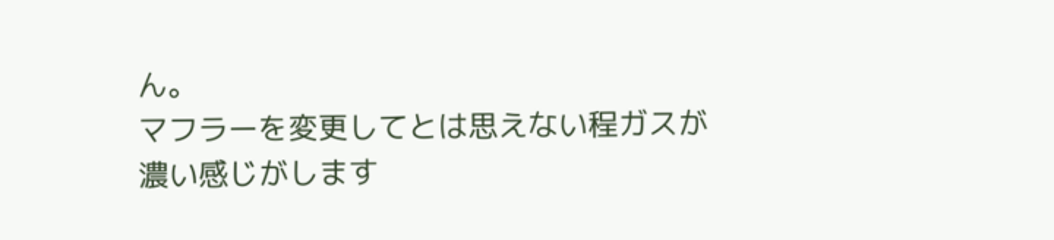ん。
マフラーを変更してとは思えない程ガスが濃い感じがします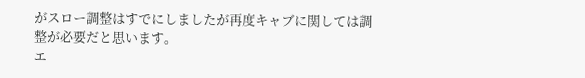がスロー調整はすでにしましたが再度キャブに関しては調整が必要だと思います。
エ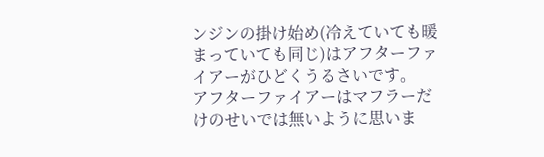ンジンの掛け始め(冷えていても暖まっていても同じ)はアフターファイアーがひどくうるさいです。
アフターファイアーはマフラーだけのせいでは無いように思いま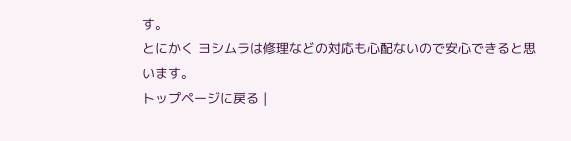す。
とにかく ヨシムラは修理などの対応も心配ないので安心できると思います。
トップページに戻る |